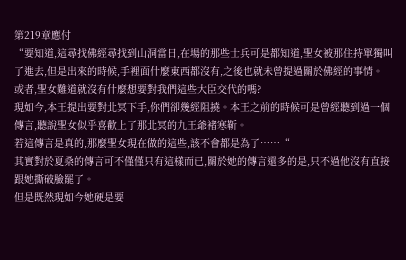第219章應付
“要知道,這尋找佛經尋找到山洞當日,在場的那些士兵可是都知道,聖女被那住持單獨叫了進去,但是出來的時候,手裡面什麼東西都沒有,之後也就未曾提過關於佛經的事情。
或者,聖女難道就沒有什麼想要對我們這些大臣交代的嗎?
現如今,本王提出要對北冥下手,你們卻幾經阻撓。本王之前的時候可是曾經聽到過一個傳言,聽說聖女似乎喜歡上了那北冥的九王爺褚寒靳。
若這傳言是真的,那麼聖女現在做的這些,該不會都是為了……“
其實對於夏桑的傳言可不僅僅只有這樣而已,關於她的傳言還多的是,只不過他沒有直接跟她撕破臉罷了。
但是既然現如今她硬是要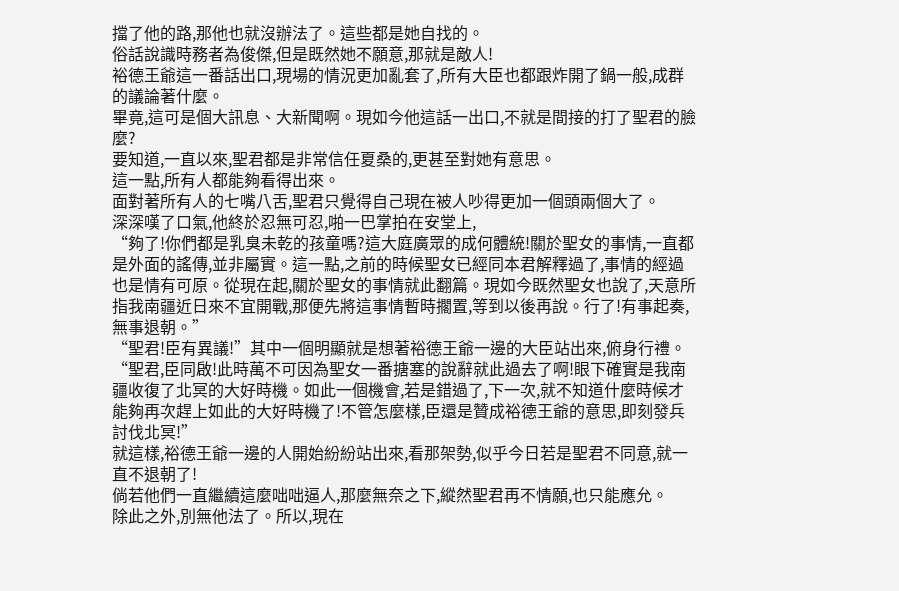擋了他的路,那他也就沒辦法了。這些都是她自找的。
俗話說識時務者為俊傑,但是既然她不願意,那就是敵人!
裕德王爺這一番話出口,現場的情況更加亂套了,所有大臣也都跟炸開了鍋一般,成群的議論著什麼。
畢竟,這可是個大訊息、大新聞啊。現如今他這話一出口,不就是間接的打了聖君的臉麼?
要知道,一直以來,聖君都是非常信任夏桑的,更甚至對她有意思。
這一點,所有人都能夠看得出來。
面對著所有人的七嘴八舌,聖君只覺得自己現在被人吵得更加一個頭兩個大了。
深深嘆了口氣,他終於忍無可忍,啪一巴掌拍在安堂上,
“夠了!你們都是乳臭未乾的孩童嗎?這大庭廣眾的成何體統!關於聖女的事情,一直都是外面的謠傳,並非屬實。這一點,之前的時候聖女已經同本君解釋過了,事情的經過也是情有可原。從現在起,關於聖女的事情就此翻篇。現如今既然聖女也說了,天意所指我南疆近日來不宜開戰,那便先將這事情暫時擱置,等到以後再說。行了!有事起奏,無事退朝。”
“聖君!臣有異議!”其中一個明顯就是想著裕德王爺一邊的大臣站出來,俯身行禮。
“聖君,臣同啟!此時萬不可因為聖女一番搪塞的說辭就此過去了啊!眼下確實是我南疆收復了北冥的大好時機。如此一個機會,若是錯過了,下一次,就不知道什麼時候才能夠再次趕上如此的大好時機了!不管怎麼樣,臣還是贊成裕德王爺的意思,即刻發兵討伐北冥!”
就這樣,裕德王爺一邊的人開始紛紛站出來,看那架勢,似乎今日若是聖君不同意,就一直不退朝了!
倘若他們一直繼續這麼咄咄逼人,那麼無奈之下,縱然聖君再不情願,也只能應允。
除此之外,別無他法了。所以,現在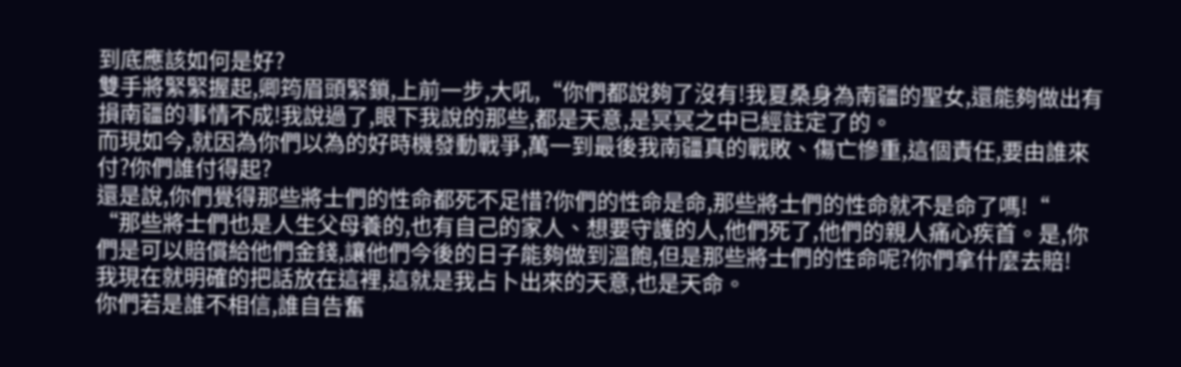到底應該如何是好?
雙手將緊緊握起,卿筠眉頭緊鎖,上前一步,大吼,“你們都說夠了沒有!我夏桑身為南疆的聖女,還能夠做出有損南疆的事情不成!我說過了,眼下我說的那些,都是天意,是冥冥之中已經註定了的。
而現如今,就因為你們以為的好時機發動戰爭,萬一到最後我南疆真的戰敗、傷亡慘重,這個責任,要由誰來付?你們誰付得起?
還是說,你們覺得那些將士們的性命都死不足惜?你們的性命是命,那些將士們的性命就不是命了嗎!“
“那些將士們也是人生父母養的,也有自己的家人、想要守護的人,他們死了,他們的親人痛心疾首。是,你們是可以賠償給他們金錢,讓他們今後的日子能夠做到溫飽,但是那些將士們的性命呢?你們拿什麼去賠!
我現在就明確的把話放在這裡,這就是我占卜出來的天意,也是天命。
你們若是誰不相信,誰自告奮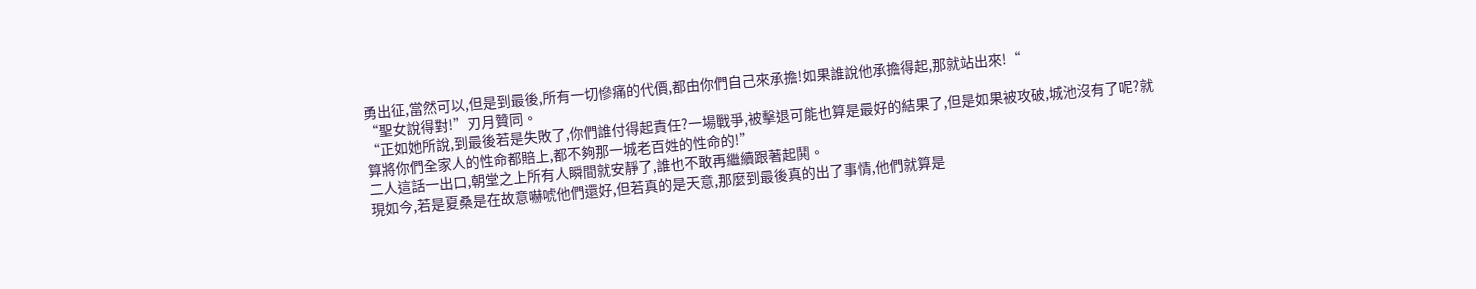勇出征,當然可以,但是到最後,所有一切慘痛的代價,都由你們自己來承擔!如果誰說他承擔得起,那就站出來!“
“聖女說得對!”刃月贊同。
“正如她所說,到最後若是失敗了,你們誰付得起責任?一場戰爭,被擊退可能也算是最好的結果了,但是如果被攻破,城池沒有了呢?就算將你們全家人的性命都賠上,都不夠那一城老百姓的性命的!”
二人這話一出口,朝堂之上所有人瞬間就安靜了,誰也不敢再繼續跟著起鬨。
現如今,若是夏桑是在故意嚇唬他們還好,但若真的是天意,那麼到最後真的出了事情,他們就算是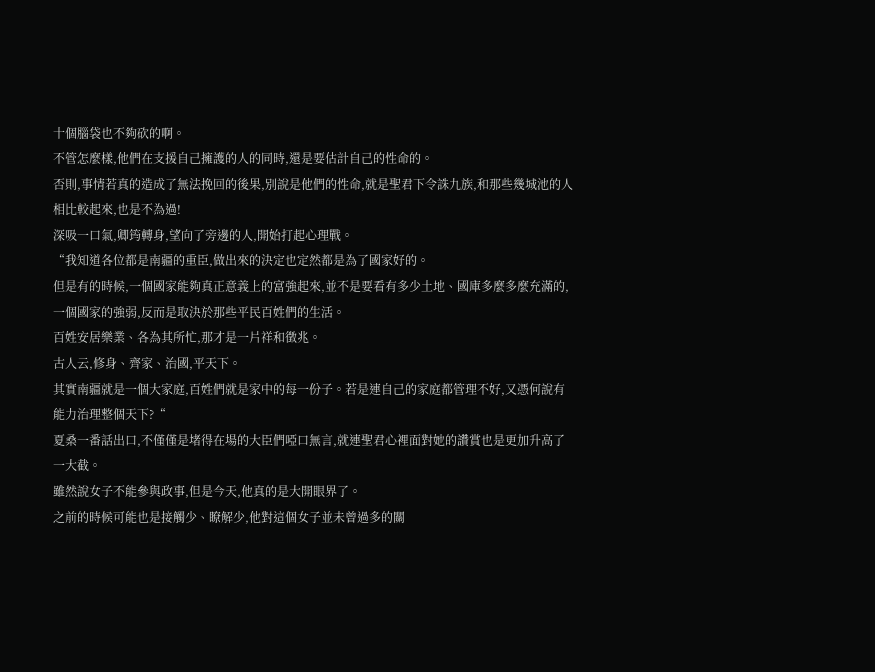十個腦袋也不夠砍的啊。
不管怎麼樣,他們在支援自己擁護的人的同時,還是要估計自己的性命的。
否則,事情若真的造成了無法挽回的後果,別說是他們的性命,就是聖君下令誅九族,和那些幾城池的人相比較起來,也是不為過!
深吸一口氣,卿筠轉身,望向了旁邊的人,開始打起心理戰。
“我知道各位都是南疆的重臣,做出來的決定也定然都是為了國家好的。
但是有的時候,一個國家能夠真正意義上的富強起來,並不是要看有多少土地、國庫多麼多麼充滿的,一個國家的強弱,反而是取決於那些平民百姓們的生活。
百姓安居樂業、各為其所忙,那才是一片祥和徵兆。
古人云,修身、齊家、治國,平天下。
其實南疆就是一個大家庭,百姓們就是家中的每一份子。若是連自己的家庭都管理不好,又憑何說有能力治理整個天下?“
夏桑一番話出口,不僅僅是堵得在場的大臣們啞口無言,就連聖君心裡面對她的讚賞也是更加升高了一大截。
雖然說女子不能參與政事,但是今天,他真的是大開眼界了。
之前的時候可能也是接觸少、瞭解少,他對這個女子並未曾過多的關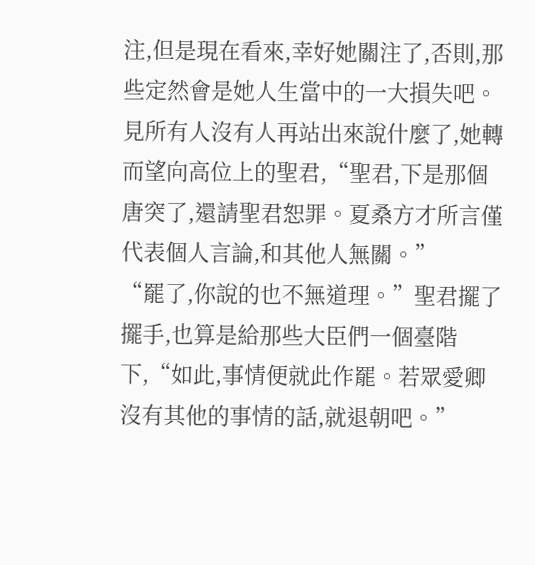注,但是現在看來,幸好她關注了,否則,那些定然會是她人生當中的一大損失吧。
見所有人沒有人再站出來說什麼了,她轉而望向高位上的聖君,“聖君,下是那個唐突了,還請聖君恕罪。夏桑方才所言僅代表個人言論,和其他人無關。”
“罷了,你說的也不無道理。”聖君擺了擺手,也算是給那些大臣們一個臺階下,“如此,事情便就此作罷。若眾愛卿沒有其他的事情的話,就退朝吧。”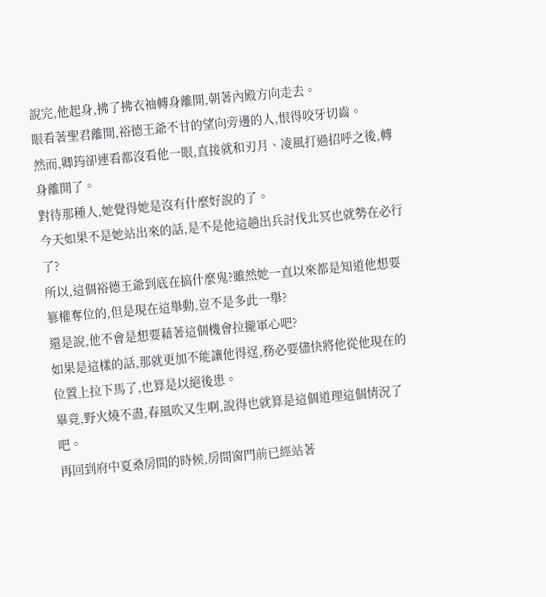說完,他起身,拂了拂衣袖轉身離開,朝著內殿方向走去。
眼看著聖君離開,裕德王爺不甘的望向旁邊的人,恨得咬牙切齒。
然而,卿筠卻連看都沒看他一眼,直接就和刃月、凌風打過招呼之後,轉身離開了。
對待那種人,她覺得她是沒有什麼好說的了。
今天如果不是她站出來的話,是不是他這趟出兵討伐北冥也就勢在必行了?
所以,這個裕德王爺到底在搞什麼鬼?雖然她一直以來都是知道他想要篡權奪位的,但是現在這舉動,豈不是多此一舉?
還是說,他不會是想要藉著這個機會拉攏軍心吧?
如果是這樣的話,那就更加不能讓他得逞,務必要儘快將他從他現在的位置上拉下馬了,也算是以絕後患。
畢竟,野火燒不盡,春風吹又生啊,說得也就算是這個道理這個情況了吧。
再回到府中夏桑房間的時候,房間窗門前已經站著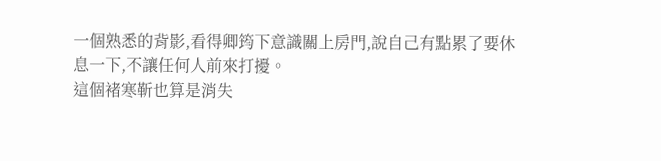一個熟悉的背影,看得卿筠下意識關上房門,說自己有點累了要休息一下,不讓任何人前來打擾。
這個褚寒靳也算是消失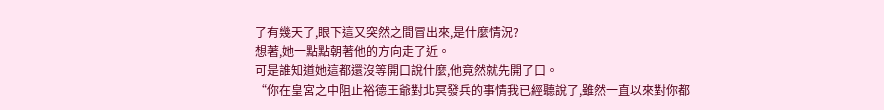了有幾天了,眼下這又突然之間冒出來,是什麼情況?
想著,她一點點朝著他的方向走了近。
可是誰知道她這都還沒等開口說什麼,他竟然就先開了口。
“你在皇宮之中阻止裕德王爺對北冥發兵的事情我已經聽說了,雖然一直以來對你都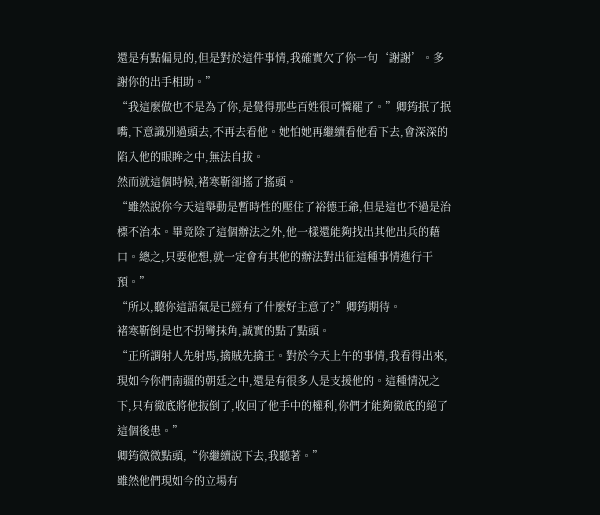還是有點偏見的,但是對於這件事情,我確實欠了你一句‘謝謝’。多謝你的出手相助。”
“我這麼做也不是為了你,是覺得那些百姓很可憐罷了。”卿筠抿了抿嘴,下意識別過頭去,不再去看他。她怕她再繼續看他看下去,會深深的陷入他的眼眸之中,無法自拔。
然而就這個時候,褚寒靳卻搖了搖頭。
“雖然說你今天這舉動是暫時性的壓住了裕德王爺,但是這也不過是治標不治本。畢竟除了這個辦法之外,他一樣還能夠找出其他出兵的藉口。總之,只要他想,就一定會有其他的辦法對出征這種事情進行干預。”
“所以,聽你這語氣是已經有了什麼好主意了?”卿筠期待。
褚寒靳倒是也不拐彎抹角,誠實的點了點頭。
“正所謂射人先射馬,擒賊先擒王。對於今天上午的事情,我看得出來,現如今你們南疆的朝廷之中,還是有很多人是支援他的。這種情況之下,只有徹底將他扳倒了,收回了他手中的權利,你們才能夠徹底的絕了這個後患。”
卿筠微微點頭,“你繼續說下去,我聽著。”
雖然他們現如今的立場有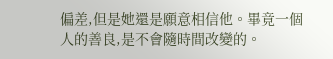偏差,但是她還是願意相信他。畢竟一個人的善良,是不會隨時間改變的。